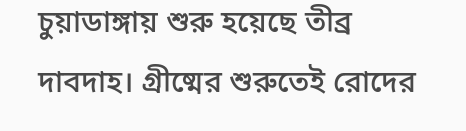চুয়াডাঙ্গায় শুরু হয়েছে তীব্র দাবদাহ। গ্রীষ্মের শুরুতেই রোদের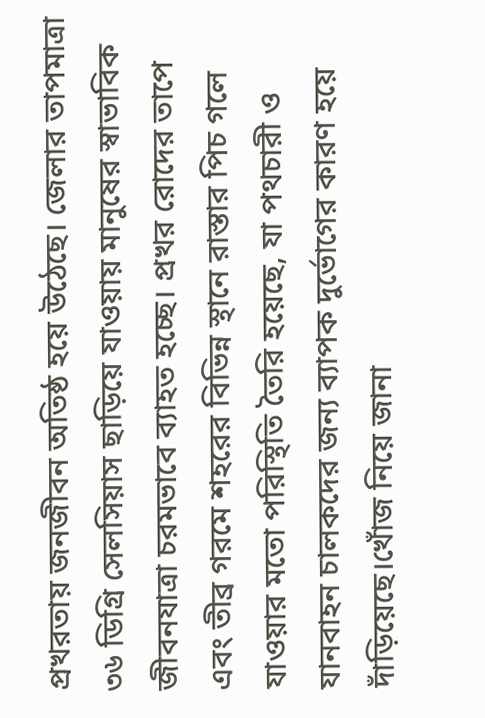প্রখরতায় জনজীবন অতিষ্ঠ হয়ে উঠেছে। জেলার তাপমাত্রা ৩৬ ডিগ্রি সেলসিয়াস ছাড়িয়ে যাওয়ায় মানুষের স্বাভাবিক জীবনযাত্রা চরমভাবে ব্যাহত হচ্ছে। প্রখর রোদের তাপে এবং তীব্র গরমে শহরের বিভিন্ন স্থানে রাস্তার পিচ গলে যাওয়ার মতো পরিস্থিতি তৈরি হয়েছে, যা পথচারী ও যানবাহন চালকদের জন্য ব্যাপক দুর্ভোগের কারণ হয়ে দাঁড়িয়েছে।খোঁজ নিয়ে জানা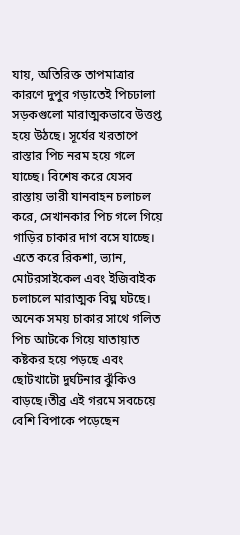যায়, অতিরিক্ত তাপমাত্রার কারণে দুপুর গড়াতেই পিচঢালা সড়কগুলো মারাত্মকভাবে উত্তপ্ত হয়ে উঠছে। সূর্যের খরতাপে রাস্তার পিচ নরম হয়ে গলে যাচ্ছে। বিশেষ করে যেসব রাস্তায় ভারী যানবাহন চলাচল করে, সেখানকার পিচ গলে গিয়ে গাড়ির চাকার দাগ বসে যাচ্ছে। এতে করে রিকশা, ভ্যান, মোটরসাইকেল এবং ইজিবাইক চলাচলে মারাত্মক বিঘ্ন ঘটছে। অনেক সময় চাকার সাথে গলিত পিচ আটকে গিয়ে যাতায়াত কষ্টকর হয়ে পড়ছে এবং ছোটখাটো দুর্ঘটনার ঝুঁকিও বাড়ছে।তীব্র এই গরমে সবচেয়ে বেশি বিপাকে পড়েছেন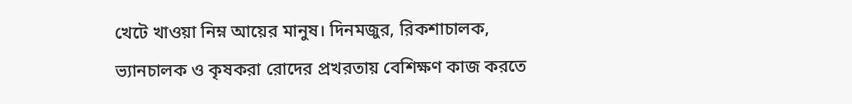খেটে খাওয়া নিম্ন আয়ের মানুষ। দিনমজুর, রিকশাচালক, ভ্যানচালক ও কৃষকরা রোদের প্রখরতায় বেশিক্ষণ কাজ করতে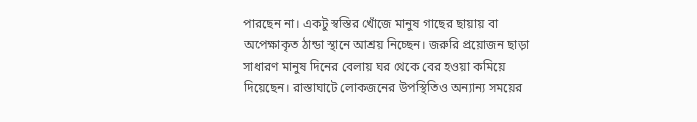পারছেন না। একটু স্বস্তির খোঁজে মানুষ গাছের ছায়ায় বা অপেক্ষাকৃত ঠান্ডা স্থানে আশ্রয় নিচ্ছেন। জরুরি প্রয়োজন ছাড়া সাধারণ মানুষ দিনের বেলায় ঘর থেকে বের হওয়া কমিয়ে দিয়েছেন। রাস্তাঘাটে লোকজনের উপস্থিতিও অন্যান্য সময়ের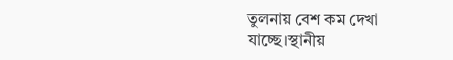তুলনায় বেশ কম দেখা যাচ্ছে।স্থানীয়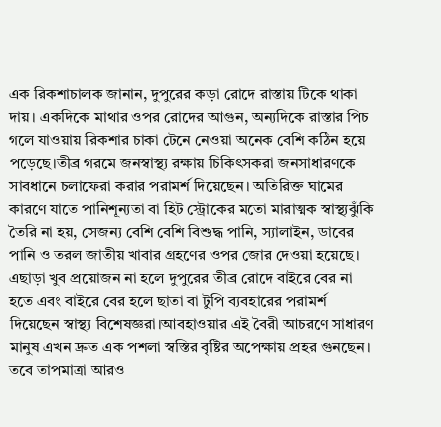এক রিকশাচালক জানান, দুপুরের কড়া রোদে রাস্তায় টিকে থাকা দায়। একদিকে মাথার ওপর রোদের আগুন, অন্যদিকে রাস্তার পিচ গলে যাওয়ায় রিকশার চাকা টেনে নেওয়া অনেক বেশি কঠিন হয়ে পড়েছে।তীব্র গরমে জনস্বাস্থ্য রক্ষায় চিকিৎসকরা জনসাধারণকে সাবধানে চলাফেরা করার পরামর্শ দিয়েছেন। অতিরিক্ত ঘামের কারণে যাতে পানিশূন্যতা বা হিট স্ট্রোকের মতো মারাত্মক স্বাস্থ্যঝুঁকি তৈরি না হয়, সেজন্য বেশি বেশি বিশুদ্ধ পানি, স্যালাইন, ডাবের পানি ও তরল জাতীয় খাবার গ্রহণের ওপর জোর দেওয়া হয়েছে। এছাড়া খুব প্রয়োজন না হলে দুপুরের তীব্র রোদে বাইরে বের না হতে এবং বাইরে বের হলে ছাতা বা টুপি ব্যবহারের পরামর্শ দিয়েছেন স্বাস্থ্য বিশেষজ্ঞরা।আবহাওয়ার এই বৈরী আচরণে সাধারণ মানুষ এখন দ্রুত এক পশলা স্বস্তির বৃষ্টির অপেক্ষায় প্রহর গুনছেন। তবে তাপমাত্রা আরও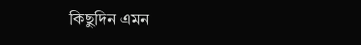কিছুদিন এমন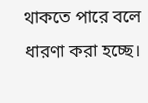থাকতে পারে বলে ধারণা করা হচ্ছে।